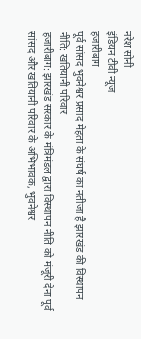नरेश सोनी
इंडियन टीवी न्यूज
हजारीबाग
पूर्व सांसद भुवनेश्वर प्रसाद मेहता के संघर्ष का नतीजा है झारखंड की विस्थापन नीति: खतियानी परिवार
हजारीबाग: झारखंड सरकार के मंत्रिमंडल द्वारा विस्थापन नीति को मंजूरी देना पूर्व सांसद और खतियानी परिवार के अभिभावक, भुवनेश्वर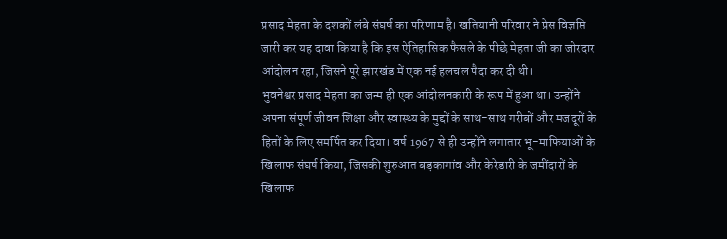प्रसाद मेहता के दशकों लंबे संघर्ष का परिणाम है। खतियानी परिवार ने प्रेस विज्ञप्ति जारी कर यह दावा किया है कि इस ऐतिहासिक फैसले के पीछे मेहता जी का जोरदार आंदोलन रहा, जिसने पूरे झारखंड में एक नई हलचल पैदा कर दी थी।
भुवनेश्वर प्रसाद मेहता का जन्म ही एक आंदोलनकारी के रूप में हुआ था। उन्होंने अपना संपूर्ण जीवन शिक्षा और स्वास्थ्य के मुद्दों के साथ-साथ गरीबों और मजदूरों के हितों के लिए समर्पित कर दिया। वर्ष 1967 से ही उन्होंने लगातार भू-माफियाओं के खिलाफ संघर्ष किया, जिसकी शुरुआत बड़कागांव और केरेडारी के जमींदारों के खिलाफ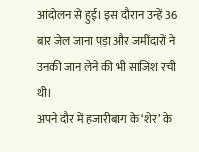आंदोलन से हुई। इस दौरान उन्हें 36 बार जेल जाना पड़ा और जमींदारों ने उनकी जान लेने की भी साजिश रची थी।
अपने दौर में हजारीबाग के ‘शेर’ के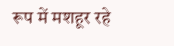रूप में मशहूर रहे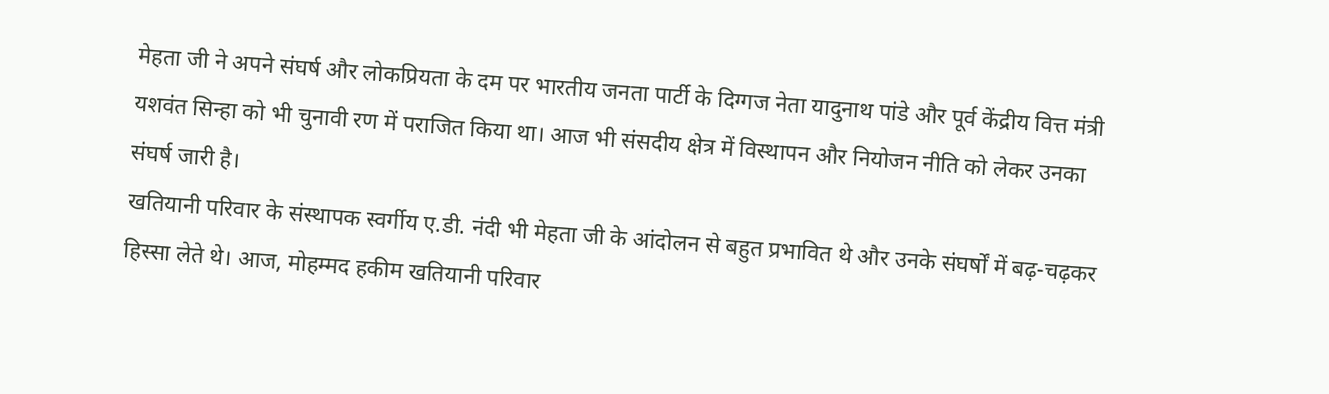मेहता जी ने अपने संघर्ष और लोकप्रियता के दम पर भारतीय जनता पार्टी के दिग्गज नेता यादुनाथ पांडे और पूर्व केंद्रीय वित्त मंत्री यशवंत सिन्हा को भी चुनावी रण में पराजित किया था। आज भी संसदीय क्षेत्र में विस्थापन और नियोजन नीति को लेकर उनका संघर्ष जारी है।
खतियानी परिवार के संस्थापक स्वर्गीय ए.डी. नंदी भी मेहता जी के आंदोलन से बहुत प्रभावित थे और उनके संघर्षों में बढ़-चढ़कर हिस्सा लेते थे। आज, मोहम्मद हकीम खतियानी परिवार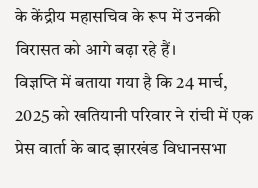के केंद्रीय महासचिव के रूप में उनकी विरासत को आगे बढ़ा रहे हैं।
विज्ञप्ति में बताया गया है कि 24 मार्च, 2025 को खतियानी परिवार ने रांची में एक प्रेस वार्ता के बाद झारखंड विधानसभा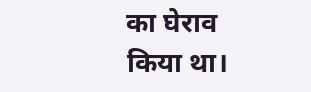का घेराव किया था।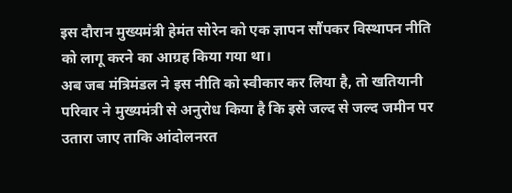इस दौरान मुख्यमंत्री हेमंत सोरेन को एक ज्ञापन सौंपकर विस्थापन नीति को लागू करने का आग्रह किया गया था।
अब जब मंत्रिमंडल ने इस नीति को स्वीकार कर लिया है, तो खतियानी परिवार ने मुख्यमंत्री से अनुरोध किया है कि इसे जल्द से जल्द जमीन पर उतारा जाए ताकि आंदोलनरत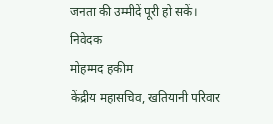जनता की उम्मीदें पूरी हो सकें।
निवेदक
मोहम्मद हकीम
केंद्रीय महासचिव, खतियानी परिवार